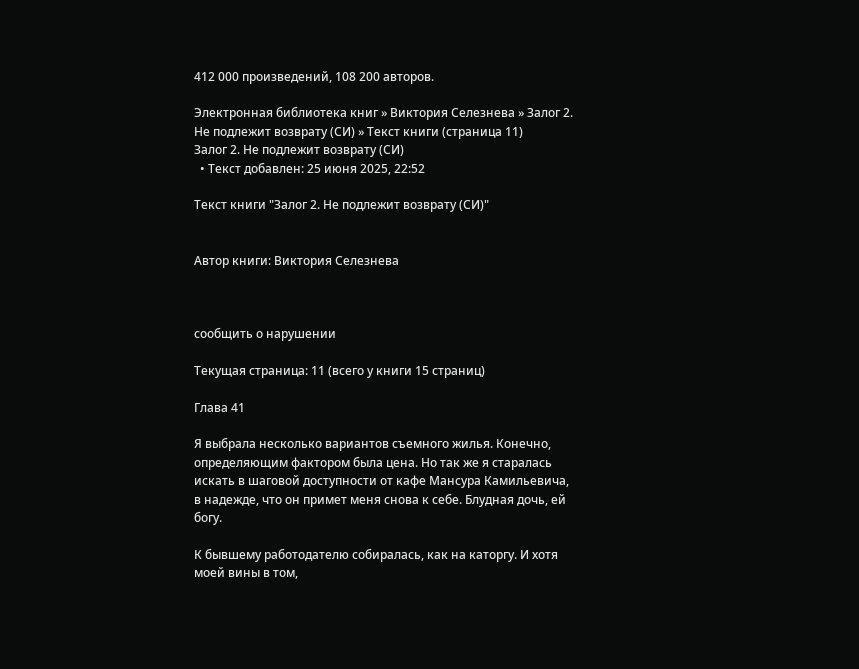412 000 произведений, 108 200 авторов.

Электронная библиотека книг » Виктория Селезнева » Залог 2. Не подлежит возврату (СИ) » Текст книги (страница 11)
Залог 2. Не подлежит возврату (СИ)
  • Текст добавлен: 25 июня 2025, 22:52

Текст книги "Залог 2. Не подлежит возврату (СИ)"


Автор книги: Виктория Селезнева



сообщить о нарушении

Текущая страница: 11 (всего у книги 15 страниц)

Глава 41

Я выбрала несколько вариантов съемного жилья. Конечно, определяющим фактором была цена. Но так же я старалась искать в шаговой доступности от кафе Мансура Камильевича, в надежде, что он примет меня снова к себе. Блудная дочь, ей богу.

К бывшему работодателю собиралась, как на каторгу. И хотя моей вины в том,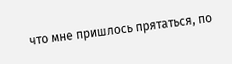что мне пришлось прятаться, по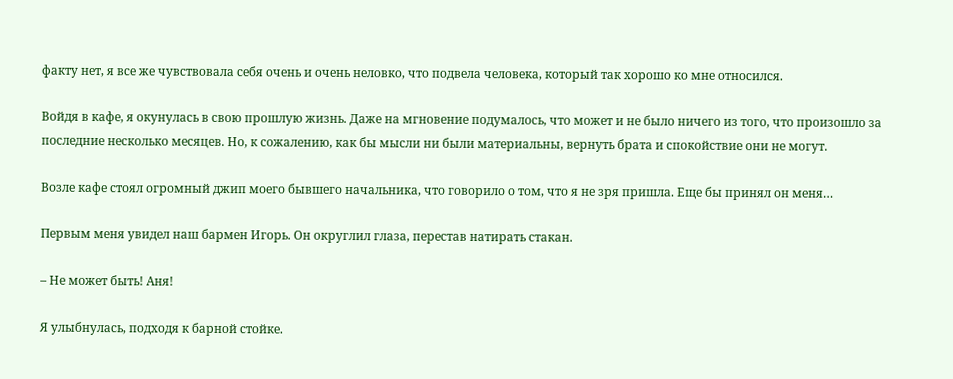факту нет, я все же чувствовала себя очень и очень неловко, что подвела человека, который так хорошо ко мне относился.

Войдя в кафе, я окунулась в свою прошлую жизнь. Даже на мгновение подумалось, что может и не было ничего из того, что произошло за последние несколько месяцев. Но, к сожалению, как бы мысли ни были материальны, вернуть брата и спокойствие они не могут.

Возле кафе стоял огромный джип моего бывшего начальника, что говорило о том, что я не зря пришла. Еще бы принял он меня…

Первым меня увидел наш бармен Игорь. Он округлил глаза, перестав натирать стакан.

– Не может быть! Аня!

Я улыбнулась, подходя к барной стойке.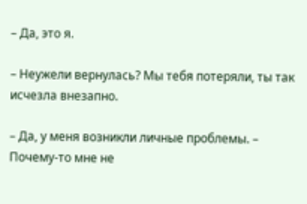– Да, это я.

– Неужели вернулась? Мы тебя потеряли, ты так исчезла внезапно.

– Да, у меня возникли личные проблемы. – Почему-то мне не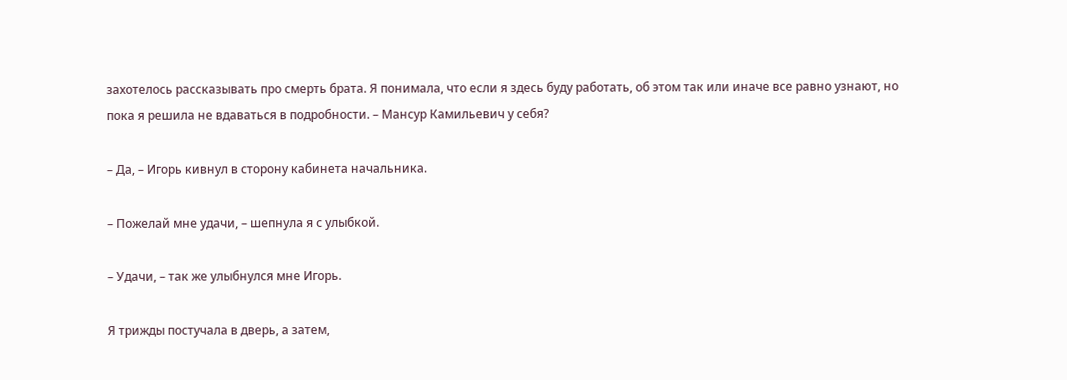захотелось рассказывать про смерть брата. Я понимала, что если я здесь буду работать, об этом так или иначе все равно узнают, но пока я решила не вдаваться в подробности. – Мансур Камильевич у себя?

– Да, – Игорь кивнул в сторону кабинета начальника.

– Пожелай мне удачи, – шепнула я с улыбкой.

– Удачи, – так же улыбнулся мне Игорь.

Я трижды постучала в дверь, а затем,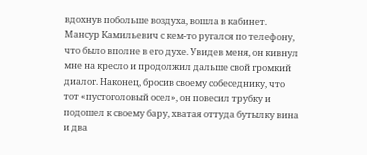вдохнув побольше воздуха, вошла в кабинет. Мансур Камильевич с кем-то ругался по телефону, что было вполне в его духе. Увидев меня, он кивнул мне на кресло и продолжил дальше свой громкий диалог. Наконец, бросив своему собеседнику, что тот «пустоголовый осел», он повесил трубку и подошел к своему бару, хватая оттуда бутылку вина и два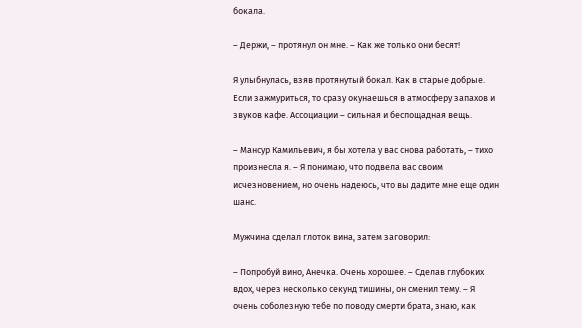бокала.

– Держи, – протянул он мне. – Как же только они бесят!

Я улыбнулась, взяв протянутый бокал. Как в старые добрые. Если зажмуриться, то сразу окунаешься в атмосферу запахов и звуков кафе. Ассоциации – сильная и беспощадная вещь.

– Мансур Камильевич, я бы хотела у вас снова работать, – тихо произнесла я. – Я понимаю, что подвела вас своим исчезновением, но очень надеюсь, что вы дадите мне еще один шанс.

Мужчина сделал глоток вина, затем заговорил:

– Попробуй вино, Анечка. Очень хорошее. – Сделав глубоких вдох, через несколько секунд тишины, он сменил тему. – Я очень соболезную тебе по поводу смерти брата, знаю, как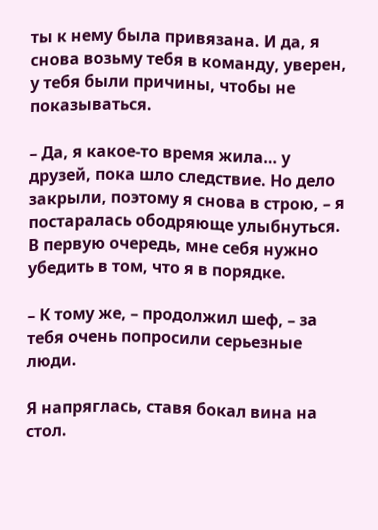ты к нему была привязана. И да, я снова возьму тебя в команду, уверен, у тебя были причины, чтобы не показываться.

– Да, я какое-то время жила… у друзей, пока шло следствие. Но дело закрыли, поэтому я снова в строю, – я постаралась ободряюще улыбнуться. В первую очередь, мне себя нужно убедить в том, что я в порядке.

– К тому же, – продолжил шеф, – за тебя очень попросили серьезные люди.

Я напряглась, ставя бокал вина на стол.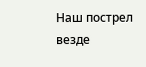Наш пострел везде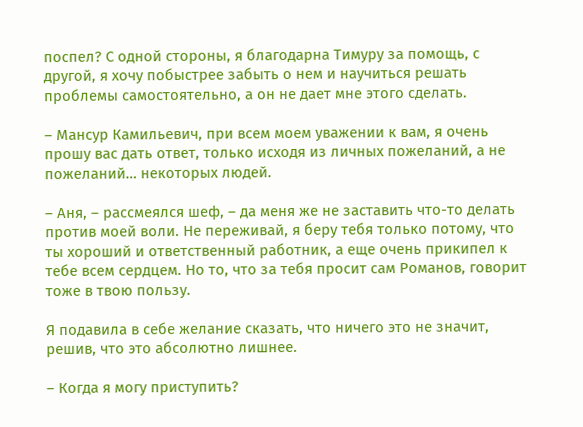поспел? С одной стороны, я благодарна Тимуру за помощь, с другой, я хочу побыстрее забыть о нем и научиться решать проблемы самостоятельно, а он не дает мне этого сделать.

– Мансур Камильевич, при всем моем уважении к вам, я очень прошу вас дать ответ, только исходя из личных пожеланий, а не пожеланий… некоторых людей.

– Аня, – рассмеялся шеф, – да меня же не заставить что-то делать против моей воли. Не переживай, я беру тебя только потому, что ты хороший и ответственный работник, а еще очень прикипел к тебе всем сердцем. Но то, что за тебя просит сам Романов, говорит тоже в твою пользу.

Я подавила в себе желание сказать, что ничего это не значит, решив, что это абсолютно лишнее.

– Когда я могу приступить?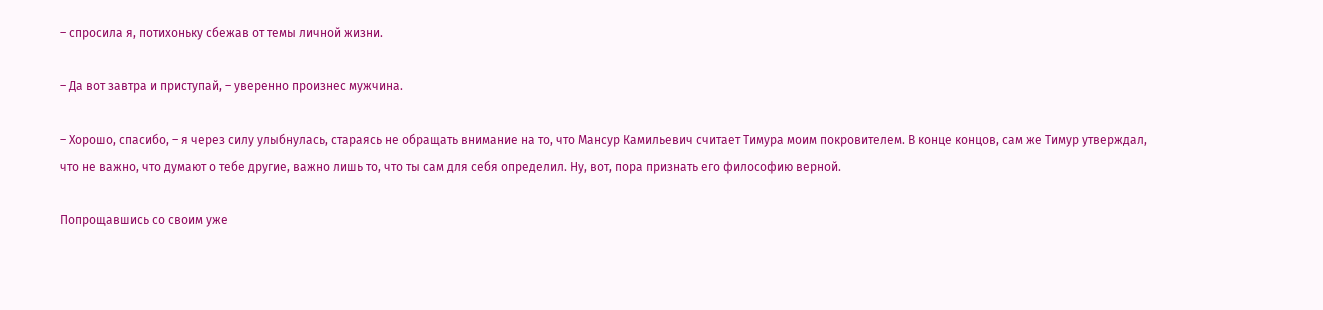– спросила я, потихоньку сбежав от темы личной жизни.

– Да вот завтра и приступай, – уверенно произнес мужчина.

– Хорошо, спасибо, – я через силу улыбнулась, стараясь не обращать внимание на то, что Мансур Камильевич считает Тимура моим покровителем. В конце концов, сам же Тимур утверждал, что не важно, что думают о тебе другие, важно лишь то, что ты сам для себя определил. Ну, вот, пора признать его философию верной.

Попрощавшись со своим уже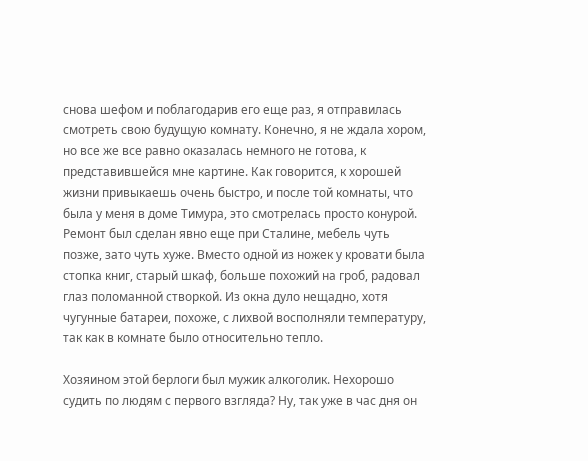снова шефом и поблагодарив его еще раз, я отправилась смотреть свою будущую комнату. Конечно, я не ждала хором, но все же все равно оказалась немного не готова, к представившейся мне картине. Как говорится, к хорошей жизни привыкаешь очень быстро, и после той комнаты, что была у меня в доме Тимура, это смотрелась просто конурой. Ремонт был сделан явно еще при Сталине, мебель чуть позже, зато чуть хуже. Вместо одной из ножек у кровати была стопка книг, старый шкаф, больше похожий на гроб, радовал глаз поломанной створкой. Из окна дуло нещадно, хотя чугунные батареи, похоже, с лихвой восполняли температуру, так как в комнате было относительно тепло.

Хозяином этой берлоги был мужик алкоголик. Нехорошо судить по людям с первого взгляда? Ну, так уже в час дня он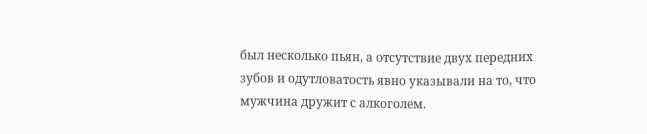был несколько пьян, а отсутствие двух передних зубов и одутловатость явно указывали на то, что мужчина дружит с алкоголем.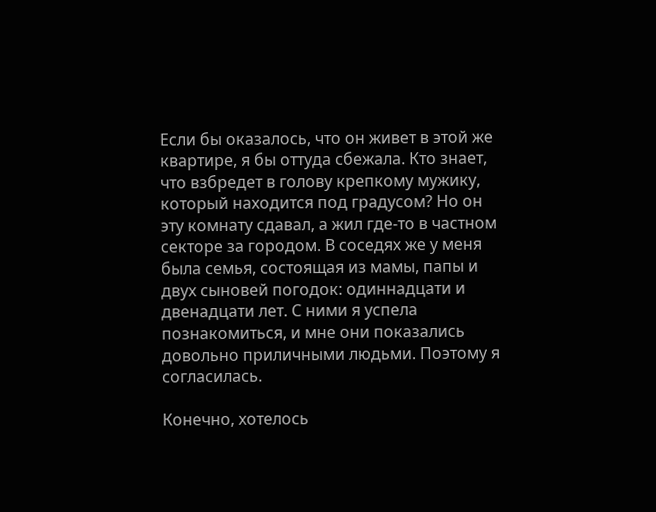Если бы оказалось, что он живет в этой же квартире, я бы оттуда сбежала. Кто знает, что взбредет в голову крепкому мужику, который находится под градусом? Но он эту комнату сдавал, а жил где-то в частном секторе за городом. В соседях же у меня была семья, состоящая из мамы, папы и двух сыновей погодок: одиннадцати и двенадцати лет. С ними я успела познакомиться, и мне они показались довольно приличными людьми. Поэтому я согласилась.

Конечно, хотелось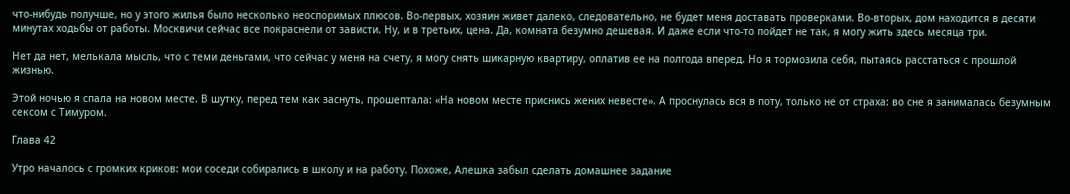что-нибудь получше, но у этого жилья было несколько неоспоримых плюсов. Во-первых, хозяин живет далеко, следовательно, не будет меня доставать проверками. Во-вторых, дом находится в десяти минутах ходьбы от работы. Москвичи сейчас все покраснели от зависти. Ну, и в третьих, цена. Да, комната безумно дешевая. И даже если что-то пойдет не так, я могу жить здесь месяца три.

Нет да нет, мелькала мысль, что с теми деньгами, что сейчас у меня на счету, я могу снять шикарную квартиру, оплатив ее на полгода вперед. Но я тормозила себя, пытаясь расстаться с прошлой жизнью.

Этой ночью я спала на новом месте. В шутку, перед тем как заснуть, прошептала: «На новом месте приснись жених невесте». А проснулась вся в поту, только не от страха: во сне я занималась безумным сексом с Тимуром.

Глава 42

Утро началось с громких криков: мои соседи собирались в школу и на работу. Похоже, Алешка забыл сделать домашнее задание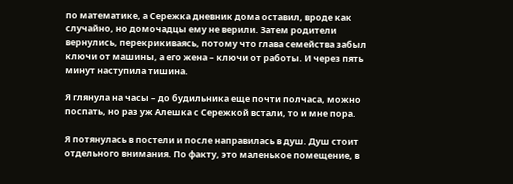по математике, а Сережка дневник дома оставил, вроде как случайно, но домочадцы ему не верили. Затем родители вернулись, перекрикиваясь, потому что глава семейства забыл ключи от машины, а его жена – ключи от работы. И через пять минут наступила тишина.

Я глянула на часы – до будильника еще почти полчаса, можно поспать, но раз уж Алешка с Сережкой встали, то и мне пора.

Я потянулась в постели и после направилась в душ. Душ стоит отдельного внимания. По факту, это маленькое помещение, в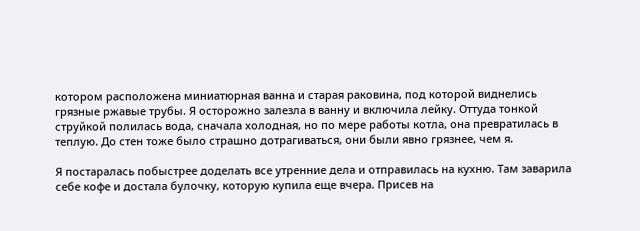котором расположена миниатюрная ванна и старая раковина, под которой виднелись грязные ржавые трубы. Я осторожно залезла в ванну и включила лейку. Оттуда тонкой струйкой полилась вода, сначала холодная, но по мере работы котла, она превратилась в теплую. До стен тоже было страшно дотрагиваться, они были явно грязнее, чем я.

Я постаралась побыстрее доделать все утренние дела и отправилась на кухню. Там заварила себе кофе и достала булочку, которую купила еще вчера. Присев на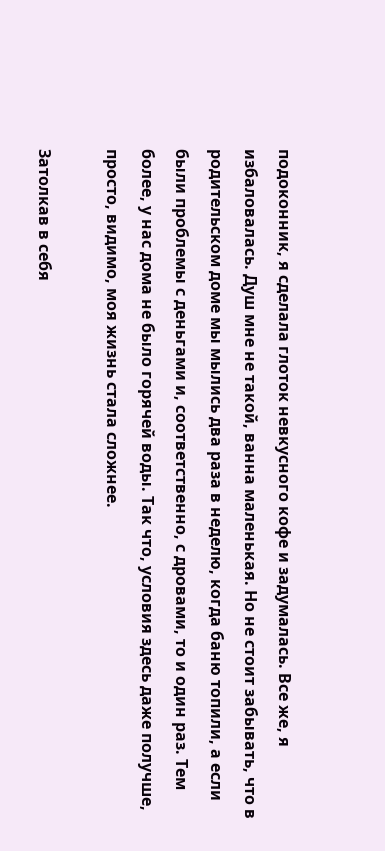подоконник, я сделала глоток невкусного кофе и задумалась. Все же, я избаловалась. Душ мне не такой, ванна маленькая. Но не стоит забывать, что в родительском доме мы мылись два раза в неделю, когда баню топили, а если были проблемы с деньгами и, соответственно, с дровами, то и один раз. Тем более, у нас дома не было горячей воды. Так что, условия здесь даже получше, просто, видимо, моя жизнь стала сложнее.

Затолкав в себя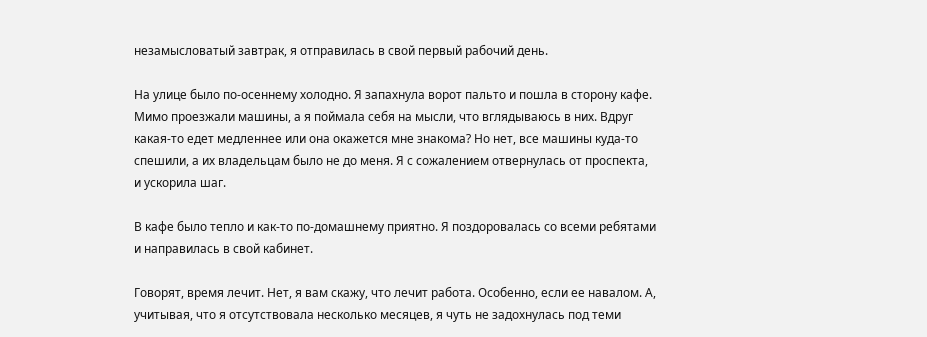незамысловатый завтрак, я отправилась в свой первый рабочий день.

На улице было по-осеннему холодно. Я запахнула ворот пальто и пошла в сторону кафе. Мимо проезжали машины, а я поймала себя на мысли, что вглядываюсь в них. Вдруг какая-то едет медленнее или она окажется мне знакома? Но нет, все машины куда-то спешили, а их владельцам было не до меня. Я с сожалением отвернулась от проспекта, и ускорила шаг.

В кафе было тепло и как-то по-домашнему приятно. Я поздоровалась со всеми ребятами и направилась в свой кабинет.

Говорят, время лечит. Нет, я вам скажу, что лечит работа. Особенно, если ее навалом. А, учитывая, что я отсутствовала несколько месяцев, я чуть не задохнулась под теми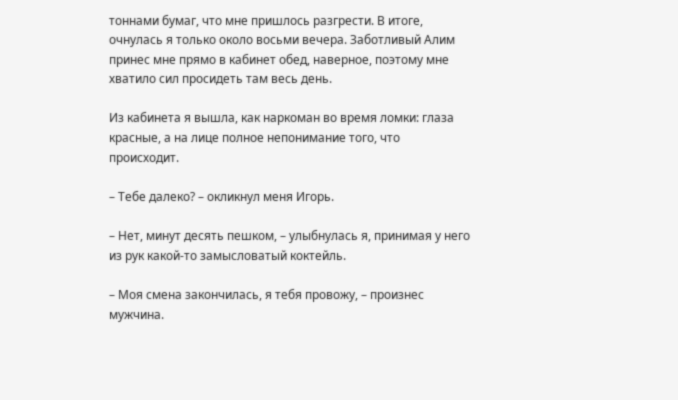тоннами бумаг, что мне пришлось разгрести. В итоге, очнулась я только около восьми вечера. Заботливый Алим принес мне прямо в кабинет обед, наверное, поэтому мне хватило сил просидеть там весь день.

Из кабинета я вышла, как наркоман во время ломки: глаза красные, а на лице полное непонимание того, что происходит.

– Тебе далеко? – окликнул меня Игорь.

– Нет, минут десять пешком, – улыбнулась я, принимая у него из рук какой-то замысловатый коктейль.

– Моя смена закончилась, я тебя провожу, – произнес мужчина.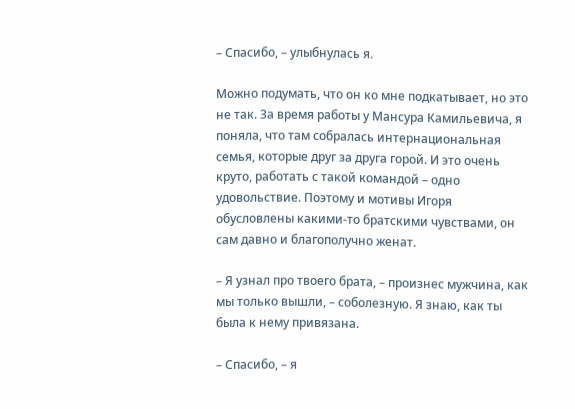– Спасибо, – улыбнулась я.

Можно подумать, что он ко мне подкатывает, но это не так. За время работы у Мансура Камильевича, я поняла, что там собралась интернациональная семья, которые друг за друга горой. И это очень круто, работать с такой командой – одно удовольствие. Поэтому и мотивы Игоря обусловлены какими-то братскими чувствами, он сам давно и благополучно женат.

– Я узнал про твоего брата, – произнес мужчина, как мы только вышли, – соболезную. Я знаю, как ты была к нему привязана.

– Спасибо, – я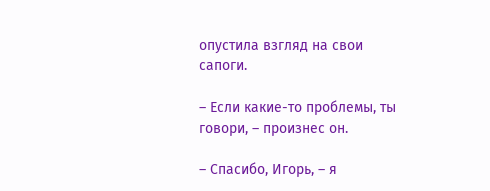опустила взгляд на свои сапоги.

– Если какие-то проблемы, ты говори, – произнес он.

– Спасибо, Игорь, – я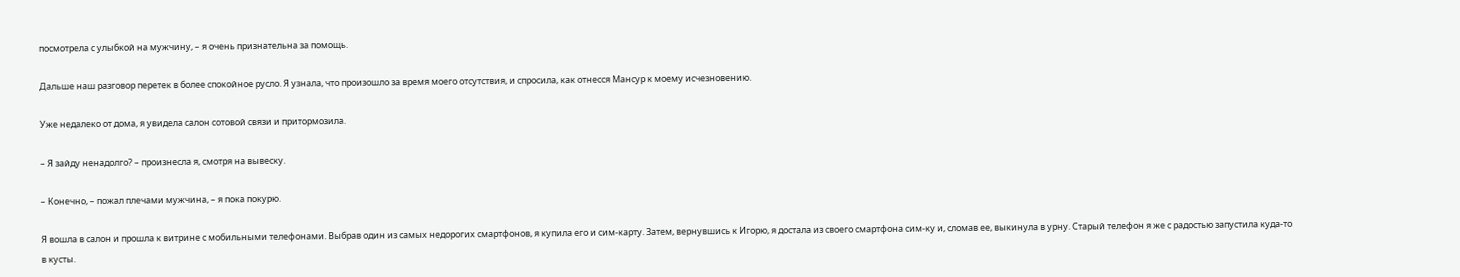посмотрела с улыбкой на мужчину, – я очень признательна за помощь.

Дальше наш разговор перетек в более спокойное русло. Я узнала, что произошло за время моего отсутствия, и спросила, как отнесся Мансур к моему исчезновению.

Уже недалеко от дома, я увидела салон сотовой связи и притормозила.

– Я зайду ненадолго? – произнесла я, смотря на вывеску.

– Конечно, – пожал плечами мужчина, – я пока покурю.

Я вошла в салон и прошла к витрине с мобильными телефонами. Выбрав один из самых недорогих смартфонов, я купила его и сим-карту. Затем, вернувшись к Игорю, я достала из своего смартфона сим-ку и, сломав ее, выкинула в урну. Старый телефон я же с радостью запустила куда-то в кусты.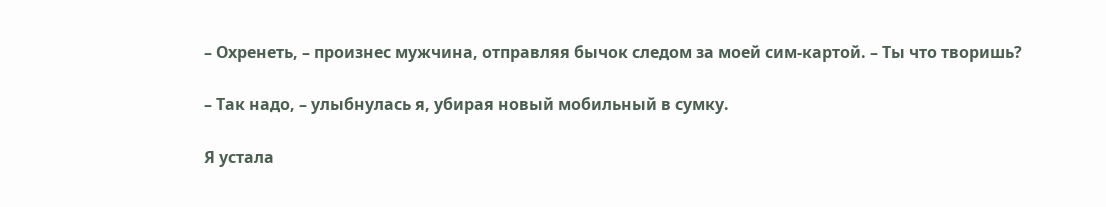– Охренеть, – произнес мужчина, отправляя бычок следом за моей сим-картой. – Ты что творишь?

– Так надо, – улыбнулась я, убирая новый мобильный в сумку.

Я устала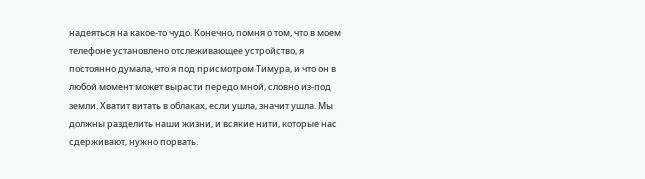надеяться на какое-то чудо. Конечно, помня о том, что в моем телефоне установлено отслеживающее устройство, я постоянно думала, что я под присмотром Тимура, и что он в любой момент может вырасти передо мной, словно из-под земли. Хватит витать в облаках, если ушла, значит ушла. Мы должны разделить наши жизни, и всякие нити, которые нас сдерживают, нужно порвать.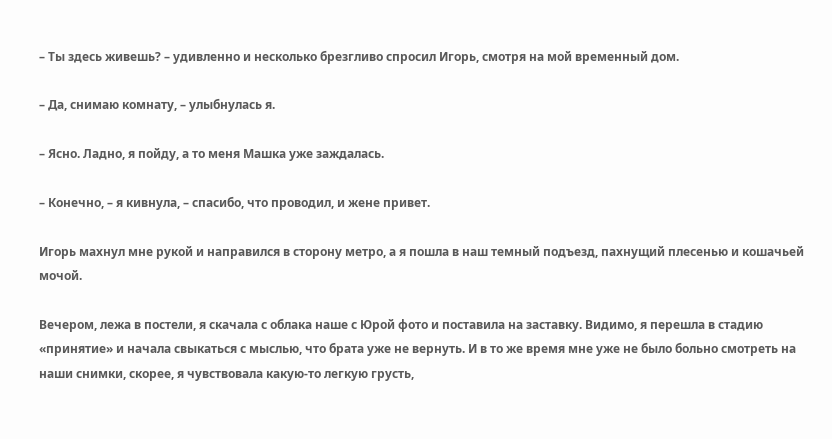– Ты здесь живешь? – удивленно и несколько брезгливо спросил Игорь, смотря на мой временный дом.

– Да, снимаю комнату, – улыбнулась я.

– Ясно. Ладно, я пойду, а то меня Машка уже заждалась.

– Конечно, – я кивнула, – спасибо, что проводил, и жене привет.

Игорь махнул мне рукой и направился в сторону метро, а я пошла в наш темный подъезд, пахнущий плесенью и кошачьей мочой.

Вечером, лежа в постели, я скачала с облака наше с Юрой фото и поставила на заставку. Видимо, я перешла в стадию «принятие» и начала свыкаться с мыслью, что брата уже не вернуть. И в то же время мне уже не было больно смотреть на наши снимки, скорее, я чувствовала какую-то легкую грусть,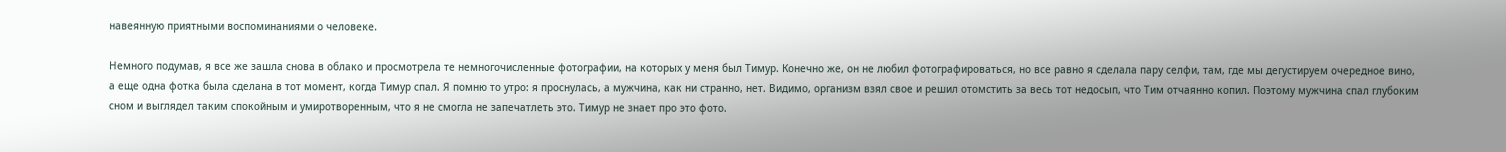навеянную приятными воспоминаниями о человеке.

Немного подумав, я все же зашла снова в облако и просмотрела те немногочисленные фотографии, на которых у меня был Тимур. Конечно же, он не любил фотографироваться, но все равно я сделала пару селфи, там, где мы дегустируем очередное вино, а еще одна фотка была сделана в тот момент, когда Тимур спал. Я помню то утро: я проснулась, а мужчина, как ни странно, нет. Видимо, организм взял свое и решил отомстить за весь тот недосып, что Тим отчаянно копил. Поэтому мужчина спал глубоким сном и выглядел таким спокойным и умиротворенным, что я не смогла не запечатлеть это. Тимур не знает про это фото.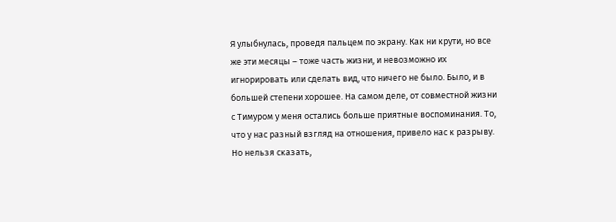Я улыбнулась, проведя пальцем по экрану. Как ни крути, но все же эти месяцы – тоже часть жизни, и невозможно их игнорировать или сделать вид, что ничего не было. Было, и в большей степени хорошее. На самом деле, от совместной жизни с Тимуром у меня остались больше приятные воспоминания. То, что у нас разный взгляд на отношения, привело нас к разрыву. Но нельзя сказать,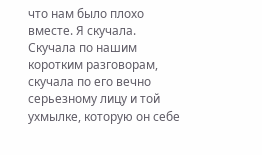что нам было плохо вместе. Я скучала. Скучала по нашим коротким разговорам, скучала по его вечно серьезному лицу и той ухмылке, которую он себе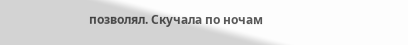позволял. Скучала по ночам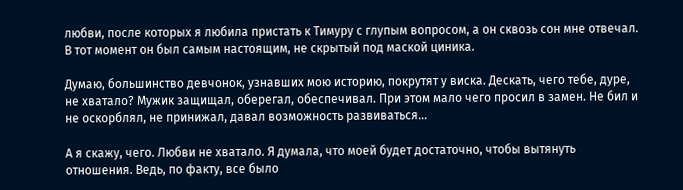любви, после которых я любила пристать к Тимуру с глупым вопросом, а он сквозь сон мне отвечал. В тот момент он был самым настоящим, не скрытый под маской циника.

Думаю, большинство девчонок, узнавших мою историю, покрутят у виска. Дескать, чего тебе, дуре, не хватало? Мужик защищал, оберегал, обеспечивал. При этом мало чего просил в замен. Не бил и не оскорблял, не принижал, давал возможность развиваться…

А я скажу, чего. Любви не хватало. Я думала, что моей будет достаточно, чтобы вытянуть отношения. Ведь, по факту, все было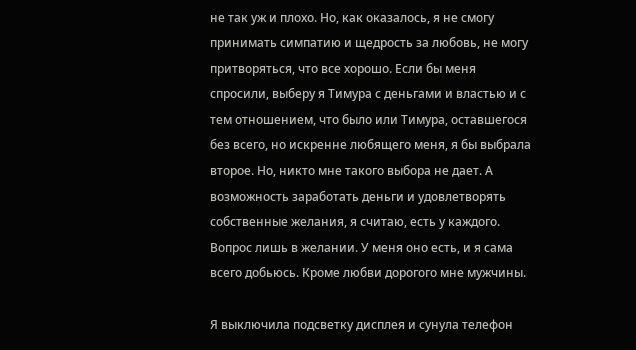не так уж и плохо. Но, как оказалось, я не смогу принимать симпатию и щедрость за любовь, не могу притворяться, что все хорошо. Если бы меня спросили, выберу я Тимура с деньгами и властью и с тем отношением, что было или Тимура, оставшегося без всего, но искренне любящего меня, я бы выбрала второе. Но, никто мне такого выбора не дает. А возможность заработать деньги и удовлетворять собственные желания, я считаю, есть у каждого. Вопрос лишь в желании. У меня оно есть, и я сама всего добьюсь. Кроме любви дорогого мне мужчины.

Я выключила подсветку дисплея и сунула телефон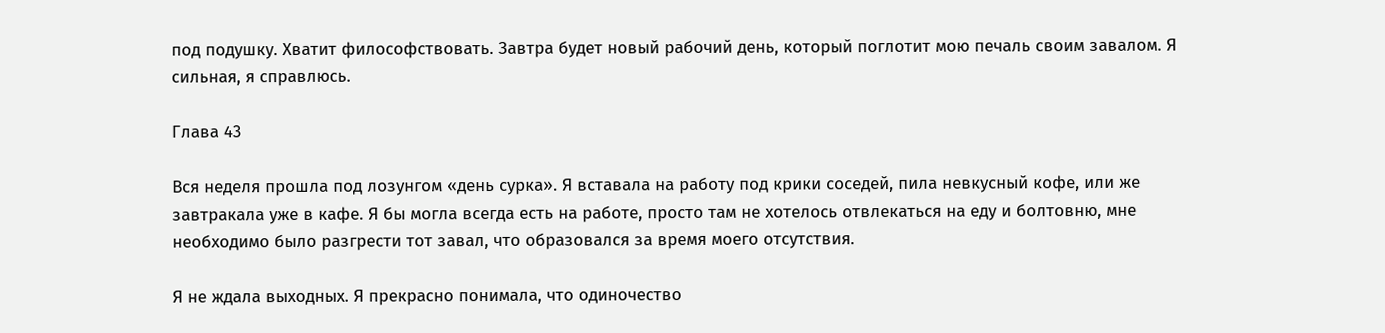под подушку. Хватит философствовать. Завтра будет новый рабочий день, который поглотит мою печаль своим завалом. Я сильная, я справлюсь.

Глава 43

Вся неделя прошла под лозунгом «день сурка». Я вставала на работу под крики соседей, пила невкусный кофе, или же завтракала уже в кафе. Я бы могла всегда есть на работе, просто там не хотелось отвлекаться на еду и болтовню, мне необходимо было разгрести тот завал, что образовался за время моего отсутствия.

Я не ждала выходных. Я прекрасно понимала, что одиночество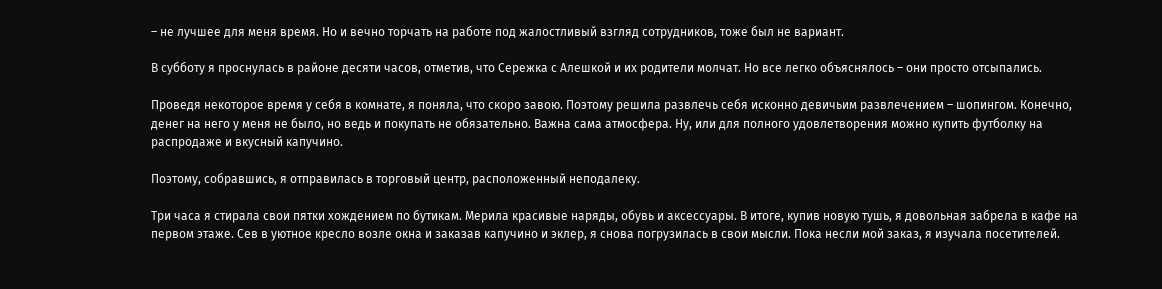– не лучшее для меня время. Но и вечно торчать на работе под жалостливый взгляд сотрудников, тоже был не вариант.

В субботу я проснулась в районе десяти часов, отметив, что Сережка с Алешкой и их родители молчат. Но все легко объяснялось – они просто отсыпались.

Проведя некоторое время у себя в комнате, я поняла, что скоро завою. Поэтому решила развлечь себя исконно девичьим развлечением – шопингом. Конечно, денег на него у меня не было, но ведь и покупать не обязательно. Важна сама атмосфера. Ну, или для полного удовлетворения можно купить футболку на распродаже и вкусный капучино.

Поэтому, собравшись, я отправилась в торговый центр, расположенный неподалеку.

Три часа я стирала свои пятки хождением по бутикам. Мерила красивые наряды, обувь и аксессуары. В итоге, купив новую тушь, я довольная забрела в кафе на первом этаже. Сев в уютное кресло возле окна и заказав капучино и эклер, я снова погрузилась в свои мысли. Пока несли мой заказ, я изучала посетителей.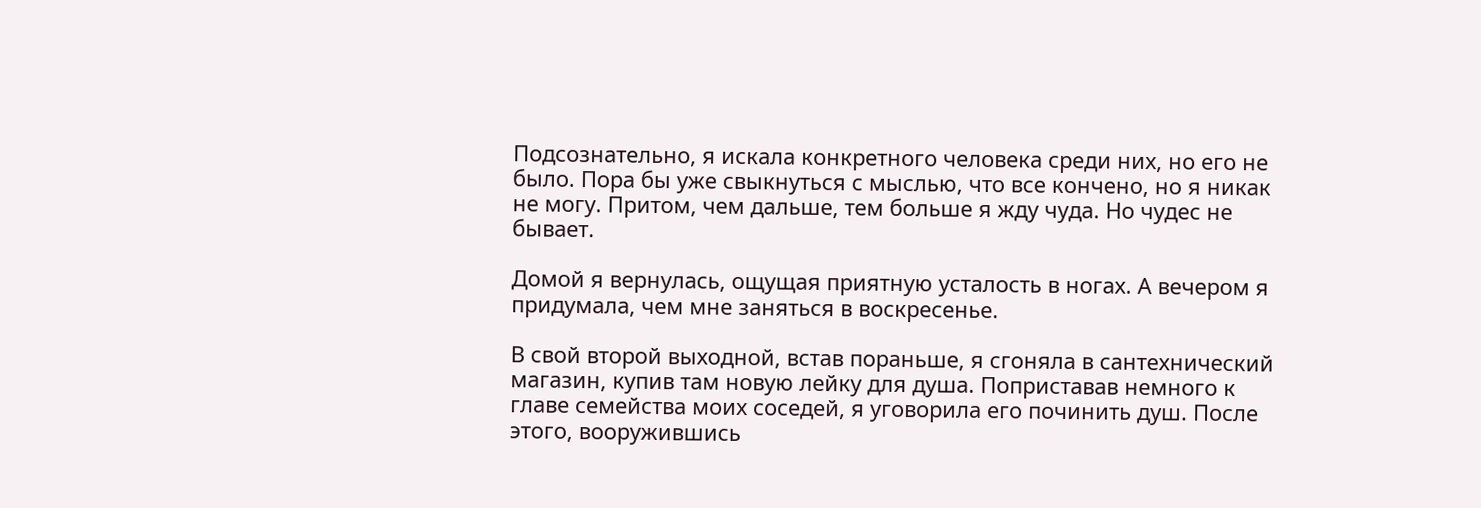Подсознательно, я искала конкретного человека среди них, но его не было. Пора бы уже свыкнуться с мыслью, что все кончено, но я никак не могу. Притом, чем дальше, тем больше я жду чуда. Но чудес не бывает.

Домой я вернулась, ощущая приятную усталость в ногах. А вечером я придумала, чем мне заняться в воскресенье.

В свой второй выходной, встав пораньше, я сгоняла в сантехнический магазин, купив там новую лейку для душа. Поприставав немного к главе семейства моих соседей, я уговорила его починить душ. После этого, вооружившись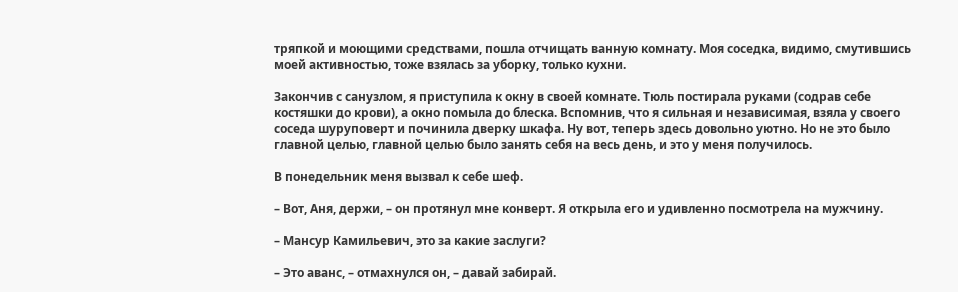тряпкой и моющими средствами, пошла отчищать ванную комнату. Моя соседка, видимо, смутившись моей активностью, тоже взялась за уборку, только кухни.

Закончив с санузлом, я приступила к окну в своей комнате. Тюль постирала руками (содрав себе костяшки до крови), а окно помыла до блеска. Вспомнив, что я сильная и независимая, взяла у своего соседа шуруповерт и починила дверку шкафа. Ну вот, теперь здесь довольно уютно. Но не это было главной целью, главной целью было занять себя на весь день, и это у меня получилось.

В понедельник меня вызвал к себе шеф.

– Вот, Аня, держи, – он протянул мне конверт. Я открыла его и удивленно посмотрела на мужчину.

– Мансур Камильевич, это за какие заслуги?

– Это аванс, – отмахнулся он, – давай забирай.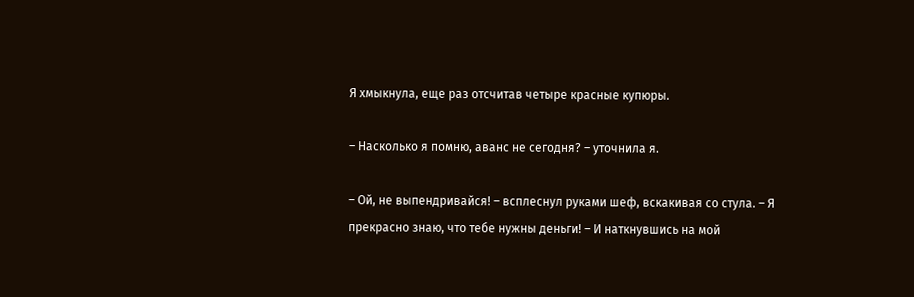Я хмыкнула, еще раз отсчитав четыре красные купюры.

– Насколько я помню, аванс не сегодня? – уточнила я.

– Ой, не выпендривайся! – всплеснул руками шеф, вскакивая со стула. – Я прекрасно знаю, что тебе нужны деньги! – И наткнувшись на мой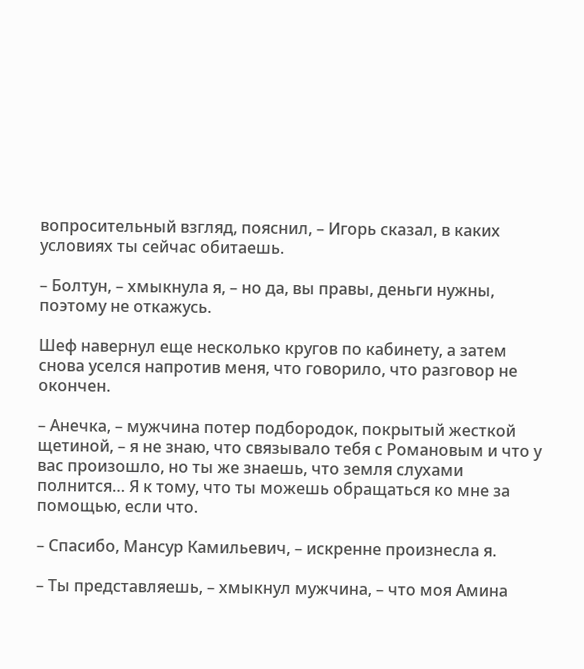вопросительный взгляд, пояснил, – Игорь сказал, в каких условиях ты сейчас обитаешь.

– Болтун, – хмыкнула я, – но да, вы правы, деньги нужны, поэтому не откажусь.

Шеф навернул еще несколько кругов по кабинету, а затем снова уселся напротив меня, что говорило, что разговор не окончен.

– Анечка, – мужчина потер подбородок, покрытый жесткой щетиной, – я не знаю, что связывало тебя с Романовым и что у вас произошло, но ты же знаешь, что земля слухами полнится… Я к тому, что ты можешь обращаться ко мне за помощью, если что.

– Спасибо, Мансур Камильевич, – искренне произнесла я.

– Ты представляешь, – хмыкнул мужчина, – что моя Амина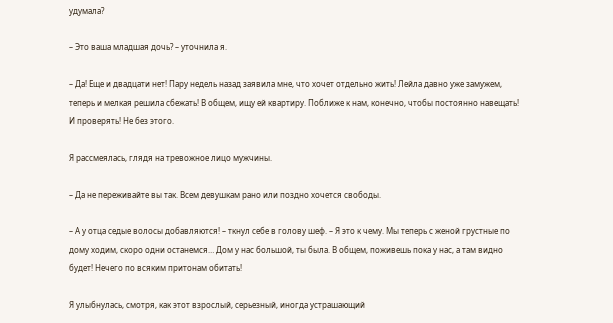удумала?

– Это ваша младшая дочь? – уточнила я.

– Да! Еще и двадцати нет! Пару недель назад заявила мне, что хочет отдельно жить! Лейла давно уже замужем, теперь и мелкая решила сбежать! В общем, ищу ей квартиру. Поближе к нам, конечно, чтобы постоянно навещать! И проверять! Не без этого.

Я рассмеялась, глядя на тревожное лицо мужчины.

– Да не переживайте вы так. Всем девушкам рано или поздно хочется свободы.

– А у отца седые волосы добавляются! – ткнул себе в голову шеф. – Я это к чему. Мы теперь с женой грустные по дому ходим, скоро одни останемся… Дом у нас большой, ты была. В общем, поживешь пока у нас, а там видно будет! Нечего по всяким притонам обитать!

Я улыбнулась, смотря, как этот взрослый, серьезный, иногда устрашающий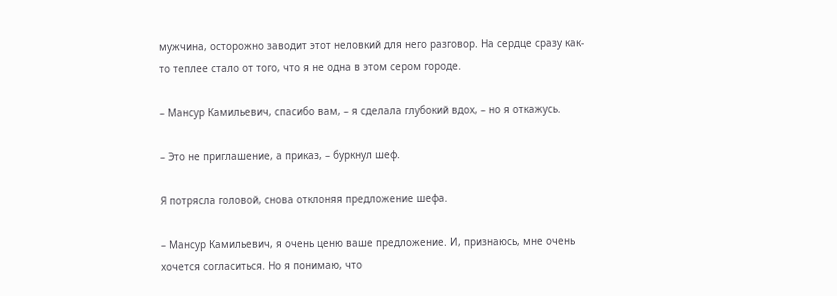мужчина, осторожно заводит этот неловкий для него разговор. На сердце сразу как-то теплее стало от того, что я не одна в этом сером городе.

– Мансур Камильевич, спасибо вам, – я сделала глубокий вдох, – но я откажусь.

– Это не приглашение, а приказ, – буркнул шеф.

Я потрясла головой, снова отклоняя предложение шефа.

– Мансур Камильевич, я очень ценю ваше предложение. И, признаюсь, мне очень хочется согласиться. Но я понимаю, что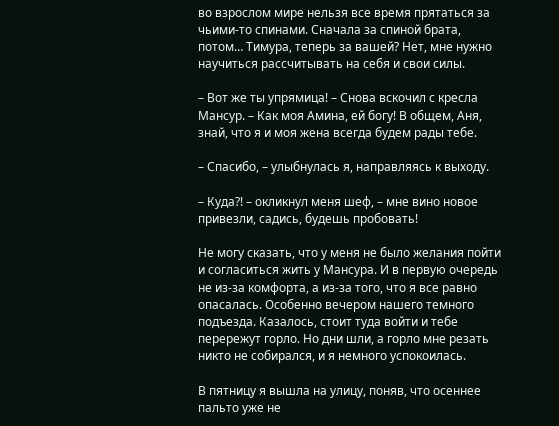во взрослом мире нельзя все время прятаться за чьими-то спинами. Сначала за спиной брата, потом… Тимура, теперь за вашей? Нет, мне нужно научиться рассчитывать на себя и свои силы.

– Вот же ты упрямица! – Снова вскочил с кресла Мансур. – Как моя Амина, ей богу! В общем, Аня, знай, что я и моя жена всегда будем рады тебе.

– Спасибо, – улыбнулась я, направляясь к выходу.

– Куда?! – окликнул меня шеф, – мне вино новое привезли, садись, будешь пробовать!

Не могу сказать, что у меня не было желания пойти и согласиться жить у Мансура. И в первую очередь не из-за комфорта, а из-за того, что я все равно опасалась. Особенно вечером нашего темного подъезда. Казалось, стоит туда войти и тебе перережут горло. Но дни шли, а горло мне резать никто не собирался, и я немного успокоилась.

В пятницу я вышла на улицу, поняв, что осеннее пальто уже не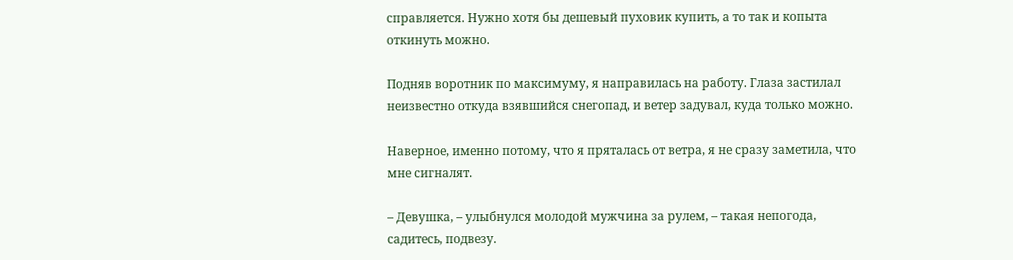справляется. Нужно хотя бы дешевый пуховик купить, а то так и копыта откинуть можно.

Подняв воротник по максимуму, я направилась на работу. Глаза застилал неизвестно откуда взявшийся снегопад, и ветер задувал, куда только можно.

Наверное, именно потому, что я пряталась от ветра, я не сразу заметила, что мне сигналят.

– Девушка, – улыбнулся молодой мужчина за рулем, – такая непогода, садитесь, подвезу.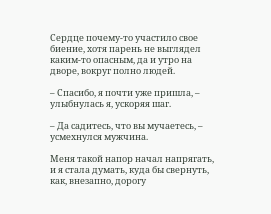Сердце почему-то участило свое биение, хотя парень не выглядел каким-то опасным, да и утро на дворе, вокруг полно людей.

– Спасибо, я почти уже пришла, – улыбнулась я, ускоряя шаг.

– Да садитесь, что вы мучаетесь, – усмехнулся мужчина.

Меня такой напор начал напрягать, и я стала думать, куда бы свернуть, как, внезапно, дорогу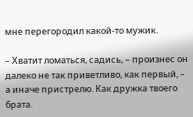мне перегородил какой-то мужик.

– Хватит ломаться, садись, – произнес он далеко не так приветливо, как первый, – а иначе пристрелю. Как дружка твоего брата.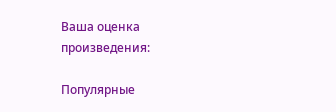Ваша оценка произведения:

Популярные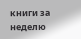книги за неделю